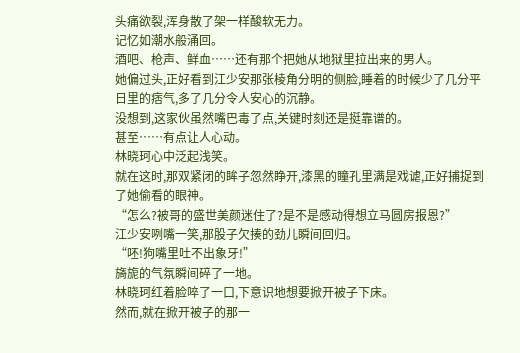头痛欲裂,浑身散了架一样酸软无力。
记忆如潮水般涌回。
酒吧、枪声、鲜血……还有那个把她从地狱里拉出来的男人。
她偏过头,正好看到江少安那张棱角分明的侧脸,睡着的时候少了几分平日里的痞气,多了几分令人安心的沉静。
没想到,这家伙虽然嘴巴毒了点,关键时刻还是挺靠谱的。
甚至……有点让人心动。
林晓珂心中泛起浅笑。
就在这时,那双紧闭的眸子忽然睁开,漆黑的瞳孔里满是戏谑,正好捕捉到了她偷看的眼神。
“怎么?被哥的盛世美颜迷住了?是不是感动得想立马圆房报恩?”
江少安咧嘴一笑,那股子欠揍的劲儿瞬间回归。
“呸!狗嘴里吐不出象牙!”
旖旎的气氛瞬间碎了一地。
林晓珂红着脸啐了一口,下意识地想要掀开被子下床。
然而,就在掀开被子的那一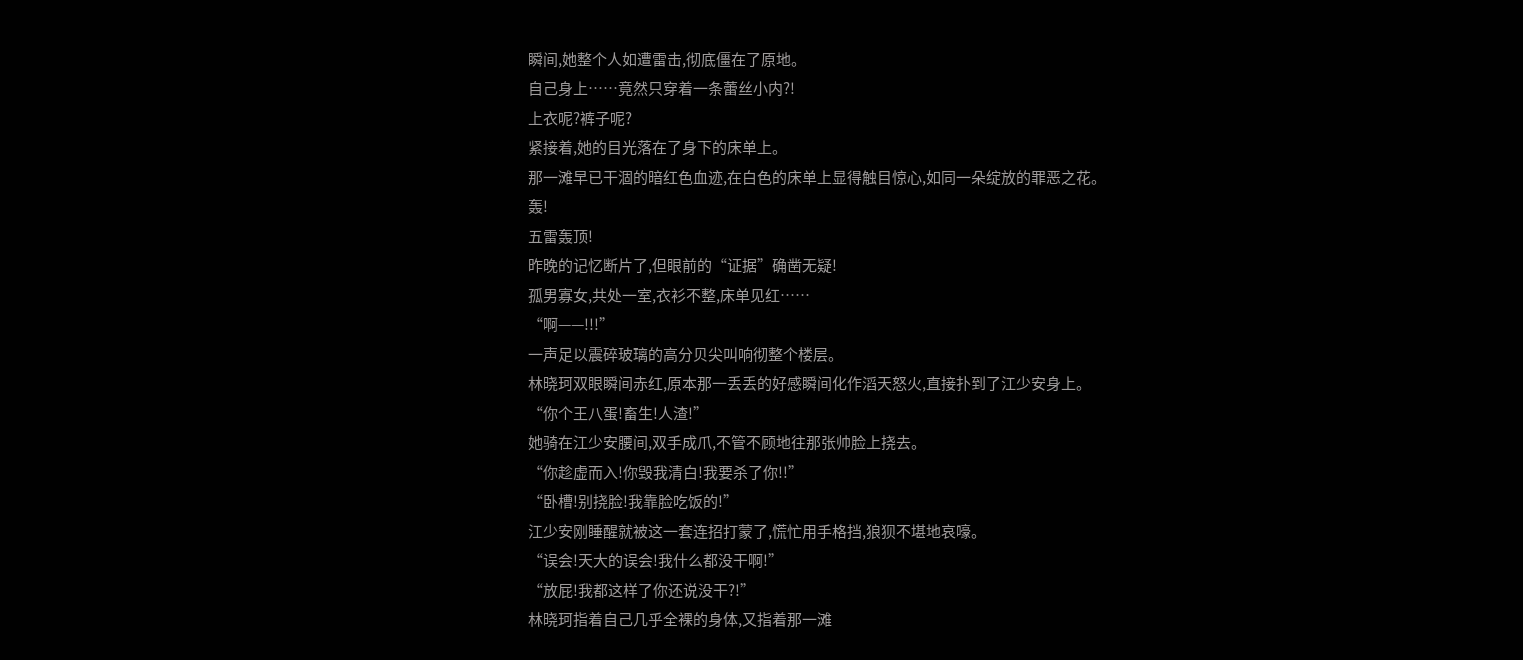瞬间,她整个人如遭雷击,彻底僵在了原地。
自己身上……竟然只穿着一条蕾丝小内?!
上衣呢?裤子呢?
紧接着,她的目光落在了身下的床单上。
那一滩早已干涸的暗红色血迹,在白色的床单上显得触目惊心,如同一朵绽放的罪恶之花。
轰!
五雷轰顶!
昨晚的记忆断片了,但眼前的“证据”确凿无疑!
孤男寡女,共处一室,衣衫不整,床单见红……
“啊——!!!”
一声足以震碎玻璃的高分贝尖叫响彻整个楼层。
林晓珂双眼瞬间赤红,原本那一丢丢的好感瞬间化作滔天怒火,直接扑到了江少安身上。
“你个王八蛋!畜生!人渣!”
她骑在江少安腰间,双手成爪,不管不顾地往那张帅脸上挠去。
“你趁虚而入!你毁我清白!我要杀了你!!”
“卧槽!别挠脸!我靠脸吃饭的!”
江少安刚睡醒就被这一套连招打蒙了,慌忙用手格挡,狼狈不堪地哀嚎。
“误会!天大的误会!我什么都没干啊!”
“放屁!我都这样了你还说没干?!”
林晓珂指着自己几乎全裸的身体,又指着那一滩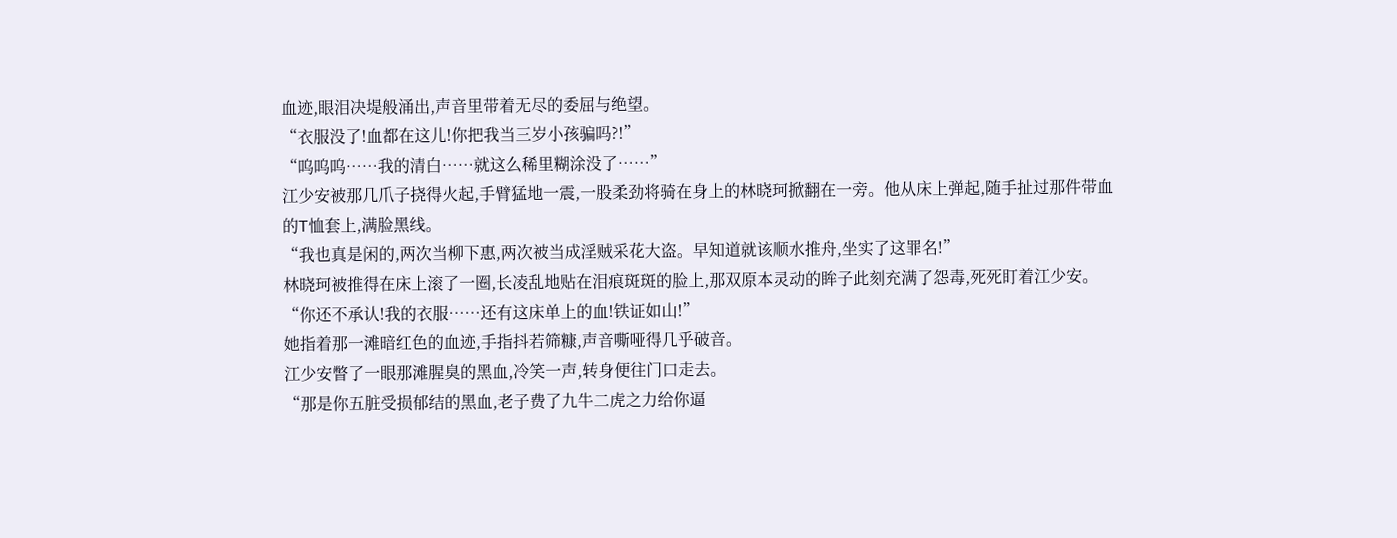血迹,眼泪决堤般涌出,声音里带着无尽的委屈与绝望。
“衣服没了!血都在这儿!你把我当三岁小孩骗吗?!”
“呜呜呜……我的清白……就这么稀里糊涂没了……”
江少安被那几爪子挠得火起,手臂猛地一震,一股柔劲将骑在身上的林晓珂掀翻在一旁。他从床上弹起,随手扯过那件带血的T恤套上,满脸黑线。
“我也真是闲的,两次当柳下惠,两次被当成淫贼采花大盗。早知道就该顺水推舟,坐实了这罪名!”
林晓珂被推得在床上滚了一圈,长凌乱地贴在泪痕斑斑的脸上,那双原本灵动的眸子此刻充满了怨毒,死死盯着江少安。
“你还不承认!我的衣服……还有这床单上的血!铁证如山!”
她指着那一滩暗红色的血迹,手指抖若筛糠,声音嘶哑得几乎破音。
江少安瞥了一眼那滩腥臭的黑血,冷笑一声,转身便往门口走去。
“那是你五脏受损郁结的黑血,老子费了九牛二虎之力给你逼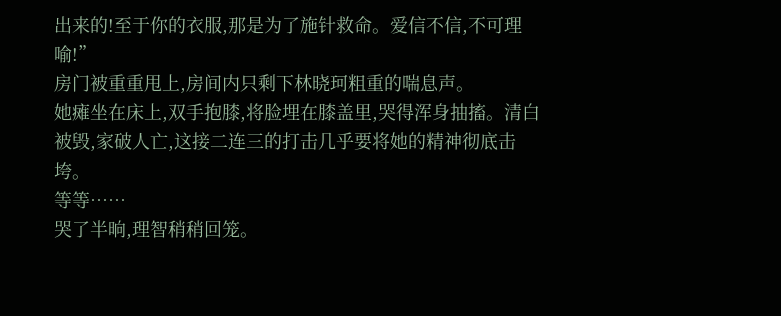出来的!至于你的衣服,那是为了施针救命。爱信不信,不可理喻!”
房门被重重甩上,房间内只剩下林晓珂粗重的喘息声。
她瘫坐在床上,双手抱膝,将脸埋在膝盖里,哭得浑身抽搐。清白被毁,家破人亡,这接二连三的打击几乎要将她的精神彻底击垮。
等等……
哭了半晌,理智稍稍回笼。